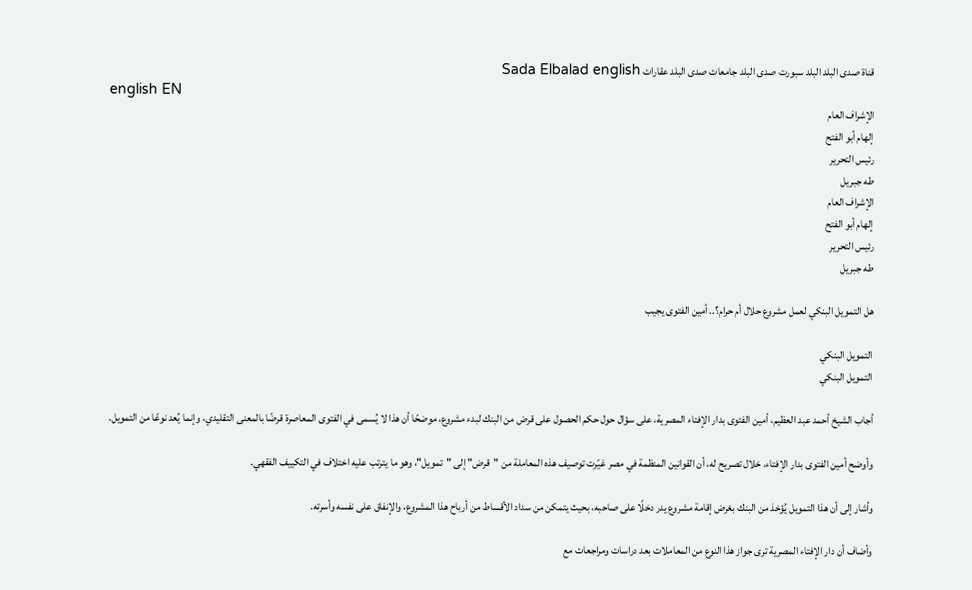قناة صدى البلد البلد سبورت صدى البلد جامعات صدى البلد عقارات Sada Elbalad english
english EN
الإشراف العام
إلهام أبو الفتح
رئيس التحرير
طه جبريل
الإشراف العام
إلهام أبو الفتح
رئيس التحرير
طه جبريل

هل التمويل البنكي لعمل مشروع حلال أم حرام؟.. أمين الفتوى يجيب

التمويل البنكي
التمويل البنكي

أجاب الشيخ أحمد عبد العظيم، أمين الفتوى بدار الإفتاء المصرية، على سؤال حول حكم الحصول على قرض من البنك لبدء مشروع، موضحًا أن هذا لا يُسمى في الفتوى المعاصرة قرضًا بالمعنى التقليدي، وإنما يُعد نوعًا من التمويل.

وأوضح أمين الفتوى بدار الإفتاء، خلال تصريح له، أن القوانين المنظمة في مصر غيّرت توصيف هذه المعاملة من "قرض" إلى "تمويل"، وهو ما يترتب عليه اختلاف في التكييف الفقهي.

وأشار إلى أن هذا التمويل يُؤخذ من البنك بغرض إقامة مشروع يدر دخلًا على صاحبه، بحيث يتمكن من سداد الأقساط من أرباح هذا المشروع، والإنفاق على نفسه وأسرته.

وأضاف أن دار الإفتاء المصرية ترى جواز هذا النوع من المعاملات بعد دراسات ومراجعات مع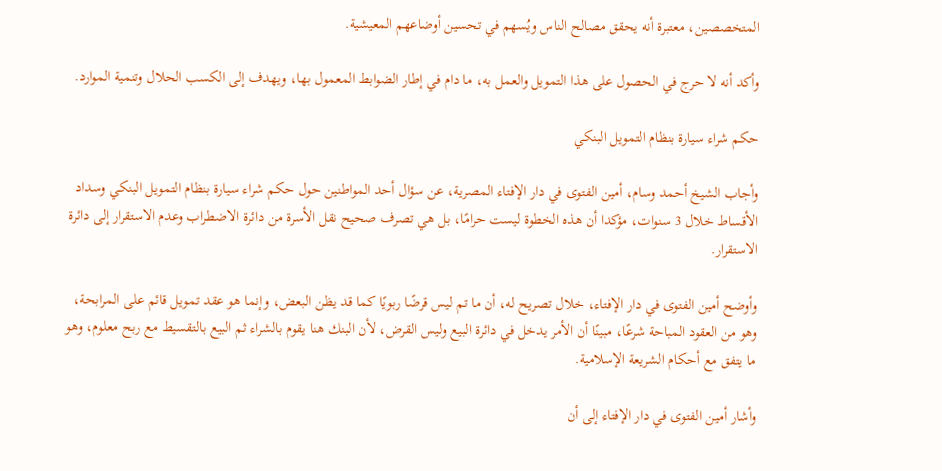المتخصصين، معتبرة أنه يحقق مصالح الناس ويُسهم في تحسين أوضاعهم المعيشية.

وأكد أنه لا حرج في الحصول على هذا التمويل والعمل به، ما دام في إطار الضوابط المعمول بها، ويهدف إلى الكسب الحلال وتنمية الموارد.

حكم شراء سيارة بنظام التمويل البنكي

وأجاب الشيخ أحمد وسام، أمين الفتوى في دار الإفتاء المصرية، عن سؤال أحد المواطنين حول حكم شراء سيارة بنظام التمويل البنكي وسداد الأقساط خلال 3 سنوات، مؤكدا أن هذه الخطوة ليست حرامًا، بل هي تصرف صحيح نقل الأسرة من دائرة الاضطراب وعدم الاستقرار إلى دائرة الاستقرار.

وأوضح أمين الفتوى في دار الإفتاء، خلال تصريح له، أن ما تم ليس قرضًا ربويًا كما قد يظن البعض، وإنما هو عقد تمويل قائم على المرابحة، وهو من العقود المباحة شرعًا، مبينًا أن الأمر يدخل في دائرة البيع وليس القرض، لأن البنك هنا يقوم بالشراء ثم البيع بالتقسيط مع ربح معلوم، وهو ما يتفق مع أحكام الشريعة الإسلامية.

وأشار أمين الفتوى في دار الإفتاء إلى أن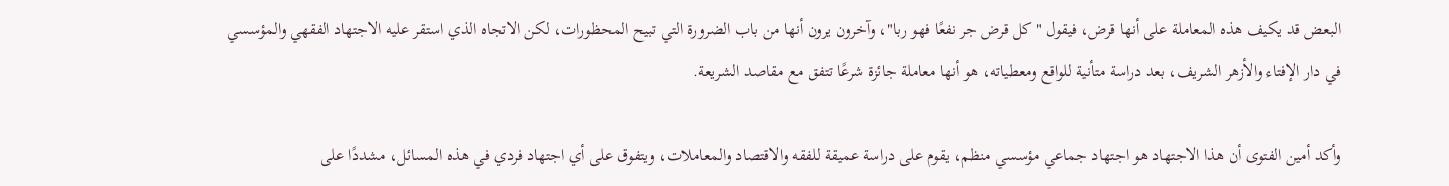البعض قد يكيف هذه المعاملة على أنها قرض، فيقول "كل قرض جر نفعًا فهو ربا"، وآخرون يرون أنها من باب الضرورة التي تبيح المحظورات، لكن الاتجاه الذي استقر عليه الاجتهاد الفقهي والمؤسسي في دار الإفتاء والأزهر الشريف، بعد دراسة متأنية للواقع ومعطياته، هو أنها معاملة جائزة شرعًا تتفق مع مقاصد الشريعة.

وأكد أمين الفتوى أن هذا الاجتهاد هو اجتهاد جماعي مؤسسي منظم، يقوم على دراسة عميقة للفقه والاقتصاد والمعاملات، ويتفوق على أي اجتهاد فردي في هذه المسائل، مشددًا على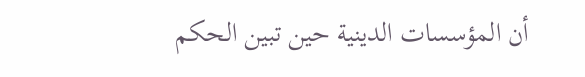أن المؤسسات الدينية حين تبين الحكم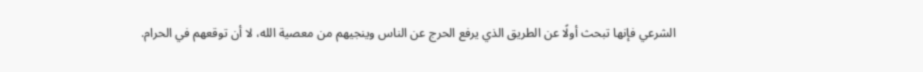الشرعي فإنها تبحث أولًا عن الطريق الذي يرفع الحرج عن الناس وينجيهم من معصية الله، لا أن توقعهم في الحرام.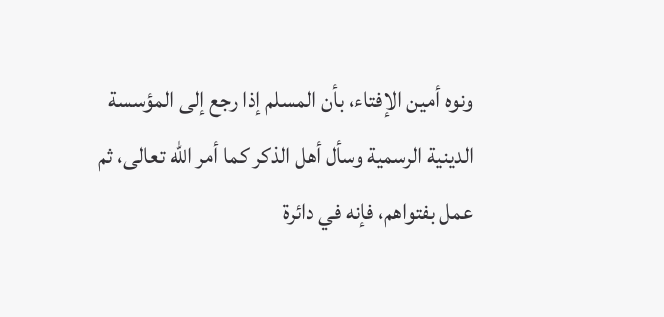ونوه أمين الإفتاء، بأن المسلم إذا رجع إلى المؤسسة الدينية الرسمية وسأل أهل الذكر كما أمر الله تعالى، ثم عمل بفتواهم، فإنه في دائرة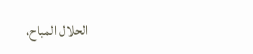الحلال المباح،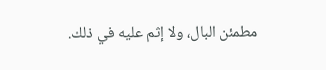مطمئن البال، ولا إثم عليه في ذلك.